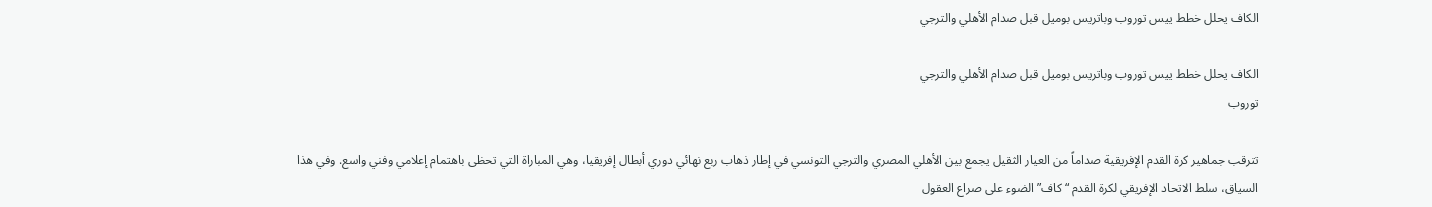الكاف يحلل خطط ييس توروب وباتريس بوميل قبل صدام الأهلي والترجي

الكاف يحلل خطط ييس توروب وباتريس بوميل قبل صدام الأهلي والترجي
توروب

تترقب جماهير كرة القدم الإفريقية صداماً من العيار الثقيل يجمع بين الأهلي المصري والترجي التونسي في إطار ذهاب ربع نهائي دوري أبطال إفريقيا، وهي المباراة التي تحظى باهتمام إعلامي وفني واسع. وفي هذا السياق، سلط الاتحاد الإفريقي لكرة القدم “كاف” الضوء على صراع العقول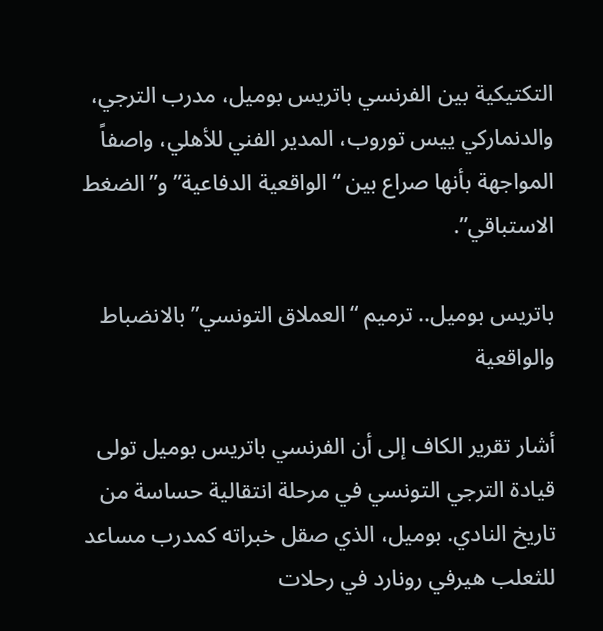التكتيكية بين الفرنسي باتريس بوميل، مدرب الترجي، والدنماركي ييس توروب، المدير الفني للأهلي، واصفاً المواجهة بأنها صراع بين “الواقعية الدفاعية” و”الضغط الاستباقي”.

باتريس بوميل.. ترميم “العملاق التونسي” بالانضباط والواقعية

أشار تقرير الكاف إلى أن الفرنسي باتريس بوميل تولى قيادة الترجي التونسي في مرحلة انتقالية حساسة من تاريخ النادي. بوميل، الذي صقل خبراته كمدرب مساعد للثعلب هيرفي رونارد في رحلات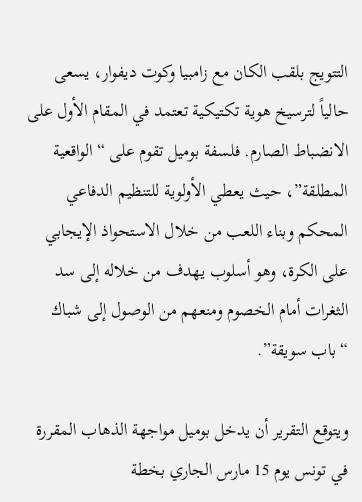التتويج بلقب الكان مع زامبيا وكوت ديفوار، يسعى حالياً لترسيخ هوية تكتيكية تعتمد في المقام الأول على الانضباط الصارم. فلسفة بوميل تقوم على “الواقعية المطلقة”، حيث يعطي الأولوية للتنظيم الدفاعي المحكم وبناء اللعب من خلال الاستحواذ الإيجابي على الكرة، وهو أسلوب يهدف من خلاله إلى سد الثغرات أمام الخصوم ومنعهم من الوصول إلى شباك “باب سويقة”.

ويتوقع التقرير أن يدخل بوميل مواجهة الذهاب المقررة في تونس يوم 15 مارس الجاري بخطة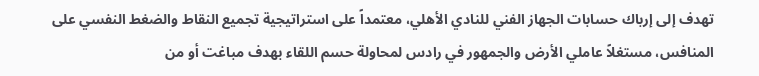تهدف إلى إرباك حسابات الجهاز الفني للنادي الأهلي، معتمداً على استراتيجية تجميع النقاط والضغط النفسي على المنافس، مستغلاً عاملي الأرض والجمهور في رادس لمحاولة حسم اللقاء بهدف مباغت أو من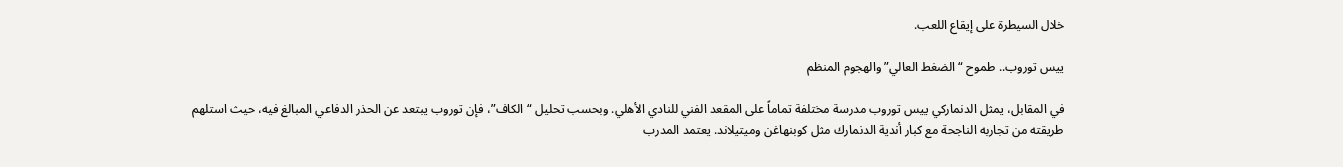خلال السيطرة على إيقاع اللعب.

ييس توروب.. طموح “الضغط العالي” والهجوم المنظم

في المقابل، يمثل الدنماركي ييس توروب مدرسة مختلفة تماماً على المقعد الفني للنادي الأهلي. وبحسب تحليل “الكاف”، فإن توروب يبتعد عن الحذر الدفاعي المبالغ فيه، حيث استلهم طريقته من تجاربه الناجحة مع كبار أندية الدنمارك مثل كوبنهاغن وميتيلاند. يعتمد المدرب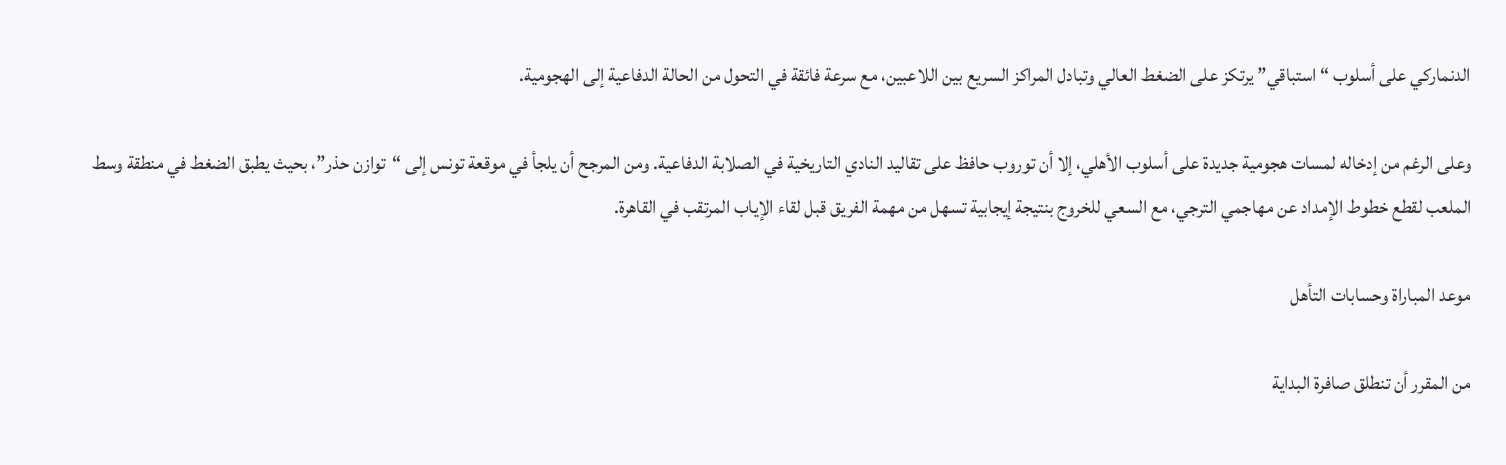الدنماركي على أسلوب “استباقي” يرتكز على الضغط العالي وتبادل المراكز السريع بين اللاعبين، مع سرعة فائقة في التحول من الحالة الدفاعية إلى الهجومية.

وعلى الرغم من إدخاله لمسات هجومية جديدة على أسلوب الأهلي، إلا أن توروب حافظ على تقاليد النادي التاريخية في الصلابة الدفاعية. ومن المرجح أن يلجأ في موقعة تونس إلى “توازن حذر”، بحيث يطبق الضغط في منطقة وسط الملعب لقطع خطوط الإمداد عن مهاجمي الترجي، مع السعي للخروج بنتيجة إيجابية تسهل من مهمة الفريق قبل لقاء الإياب المرتقب في القاهرة.

موعد المباراة وحسابات التأهل

من المقرر أن تنطلق صافرة البداية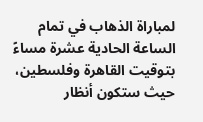لمباراة الذهاب في تمام الساعة الحادية عشرة مساءً بتوقيت القاهرة وفلسطين، حيث ستكون أنظار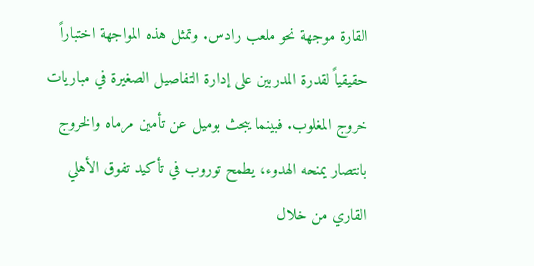القارة موجهة نحو ملعب رادس. وتمثل هذه المواجهة اختباراً حقيقياً لقدرة المدربين على إدارة التفاصيل الصغيرة في مباريات خروج المغلوب. فبينما يبحث بوميل عن تأمين مرماه والخروج بانتصار يمنحه الهدوء، يطمح توروب في تأكيد تفوق الأهلي القاري من خلال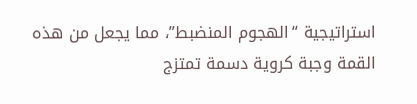استراتيجية “الهجوم المنضبط”، مما يجعل من هذه القمة وجبة كروية دسمة تمتزج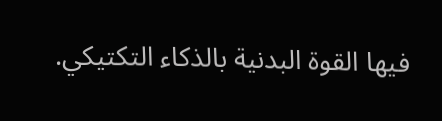فيها القوة البدنية بالذكاء التكتيكي.